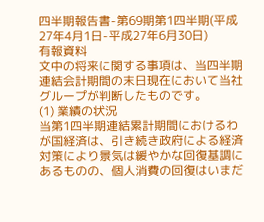四半期報告書-第69期第1四半期(平成27年4月1日-平成27年6月30日)
有報資料
文中の将来に関する事項は、当四半期連結会計期間の末日現在において当社グループが判断したものです。
(1) 業績の状況
当第1四半期連結累計期間におけるわが国経済は、引き続き政府による経済対策により景気は緩やかな回復基調にあるものの、個人消費の回復はいまだ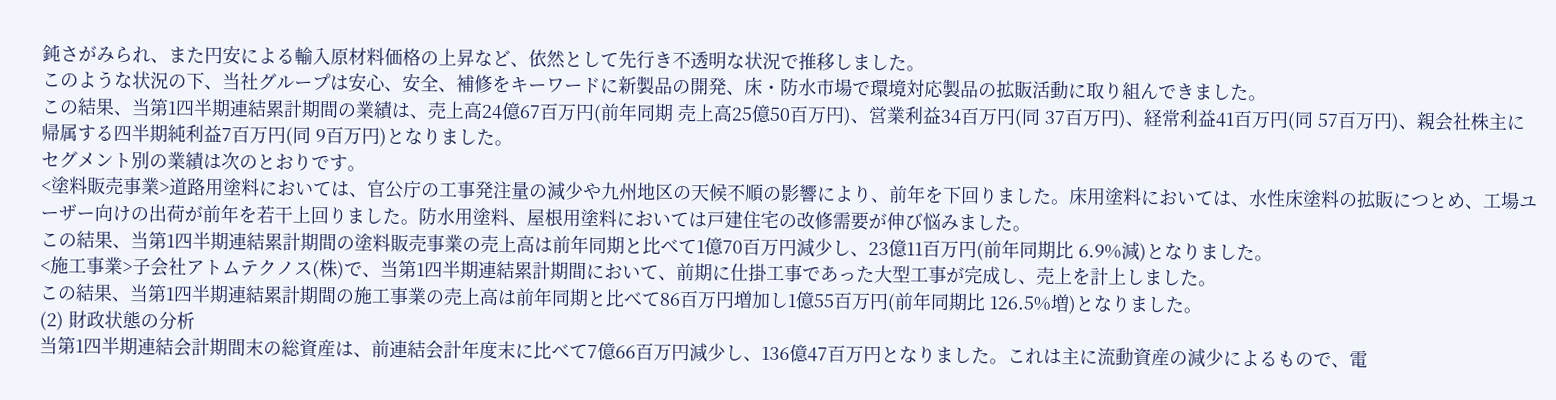鈍さがみられ、また円安による輸入原材料価格の上昇など、依然として先行き不透明な状況で推移しました。
このような状況の下、当社グループは安心、安全、補修をキーワードに新製品の開発、床・防水市場で環境対応製品の拡販活動に取り組んできました。
この結果、当第1四半期連結累計期間の業績は、売上高24億67百万円(前年同期 売上高25億50百万円)、営業利益34百万円(同 37百万円)、経常利益41百万円(同 57百万円)、親会社株主に帰属する四半期純利益7百万円(同 9百万円)となりました。
セグメント別の業績は次のとおりです。
<塗料販売事業>道路用塗料においては、官公庁の工事発注量の減少や九州地区の天候不順の影響により、前年を下回りました。床用塗料においては、水性床塗料の拡販につとめ、工場ユーザー向けの出荷が前年を若干上回りました。防水用塗料、屋根用塗料においては戸建住宅の改修需要が伸び悩みました。
この結果、当第1四半期連結累計期間の塗料販売事業の売上高は前年同期と比べて1億70百万円減少し、23億11百万円(前年同期比 6.9%減)となりました。
<施工事業>子会社アトムテクノス(株)で、当第1四半期連結累計期間において、前期に仕掛工事であった大型工事が完成し、売上を計上しました。
この結果、当第1四半期連結累計期間の施工事業の売上高は前年同期と比べて86百万円増加し1億55百万円(前年同期比 126.5%増)となりました。
(2) 財政状態の分析
当第1四半期連結会計期間末の総資産は、前連結会計年度末に比べて7億66百万円減少し、136億47百万円となりました。これは主に流動資産の減少によるもので、電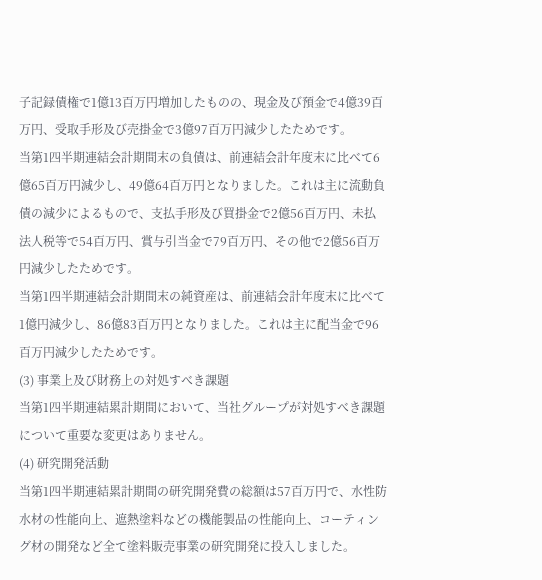子記録債権で1億13百万円増加したものの、現金及び預金で4億39百万円、受取手形及び売掛金で3億97百万円減少したためです。
当第1四半期連結会計期間末の負債は、前連結会計年度末に比べて6億65百万円減少し、49億64百万円となりました。これは主に流動負債の減少によるもので、支払手形及び買掛金で2億56百万円、未払法人税等で54百万円、賞与引当金で79百万円、その他で2億56百万円減少したためです。
当第1四半期連結会計期間末の純資産は、前連結会計年度末に比べて1億円減少し、86億83百万円となりました。これは主に配当金で96百万円減少したためです。
(3) 事業上及び財務上の対処すべき課題
当第1四半期連結累計期間において、当社グループが対処すべき課題について重要な変更はありません。
(4) 研究開発活動
当第1四半期連結累計期間の研究開発費の総額は57百万円で、水性防水材の性能向上、遮熱塗料などの機能製品の性能向上、コーティング材の開発など全て塗料販売事業の研究開発に投入しました。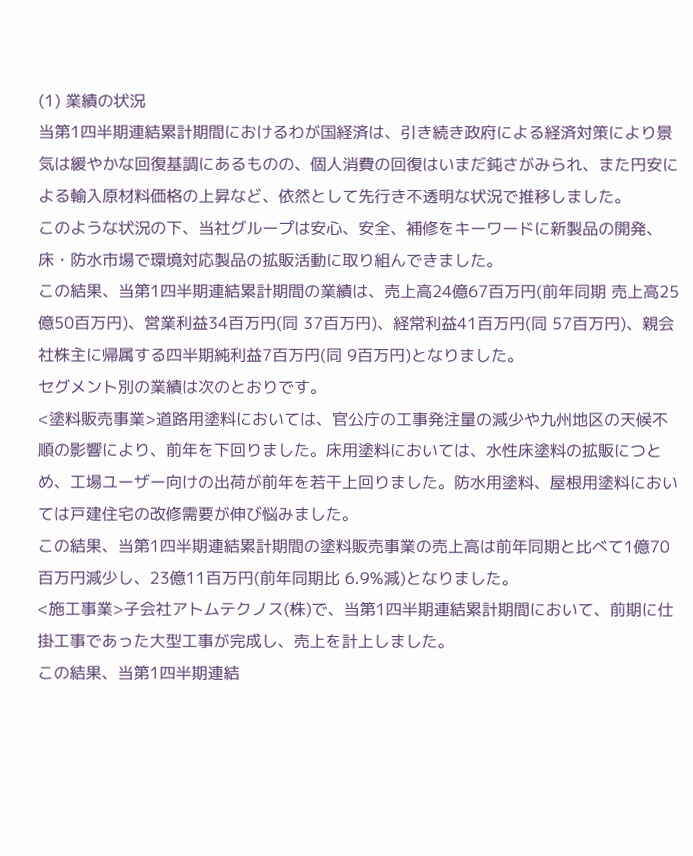(1) 業績の状況
当第1四半期連結累計期間におけるわが国経済は、引き続き政府による経済対策により景気は緩やかな回復基調にあるものの、個人消費の回復はいまだ鈍さがみられ、また円安による輸入原材料価格の上昇など、依然として先行き不透明な状況で推移しました。
このような状況の下、当社グループは安心、安全、補修をキーワードに新製品の開発、床・防水市場で環境対応製品の拡販活動に取り組んできました。
この結果、当第1四半期連結累計期間の業績は、売上高24億67百万円(前年同期 売上高25億50百万円)、営業利益34百万円(同 37百万円)、経常利益41百万円(同 57百万円)、親会社株主に帰属する四半期純利益7百万円(同 9百万円)となりました。
セグメント別の業績は次のとおりです。
<塗料販売事業>道路用塗料においては、官公庁の工事発注量の減少や九州地区の天候不順の影響により、前年を下回りました。床用塗料においては、水性床塗料の拡販につとめ、工場ユーザー向けの出荷が前年を若干上回りました。防水用塗料、屋根用塗料においては戸建住宅の改修需要が伸び悩みました。
この結果、当第1四半期連結累計期間の塗料販売事業の売上高は前年同期と比べて1億70百万円減少し、23億11百万円(前年同期比 6.9%減)となりました。
<施工事業>子会社アトムテクノス(株)で、当第1四半期連結累計期間において、前期に仕掛工事であった大型工事が完成し、売上を計上しました。
この結果、当第1四半期連結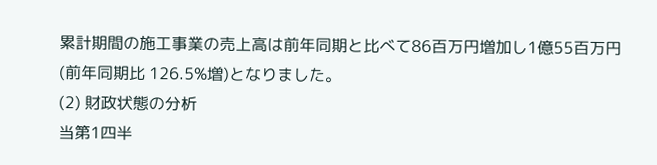累計期間の施工事業の売上高は前年同期と比べて86百万円増加し1億55百万円(前年同期比 126.5%増)となりました。
(2) 財政状態の分析
当第1四半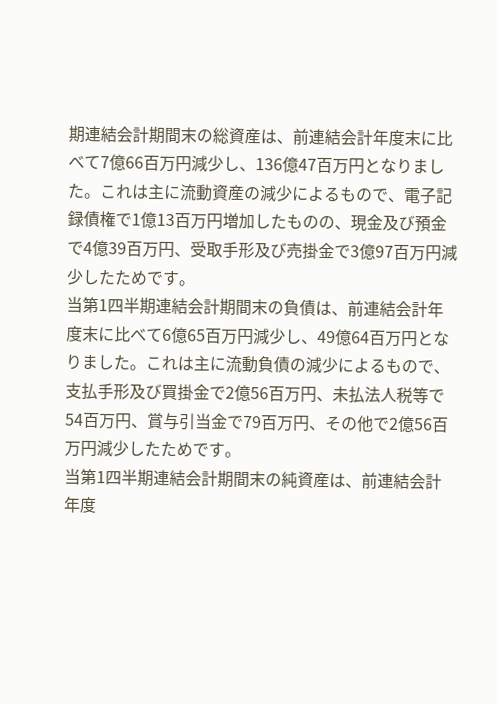期連結会計期間末の総資産は、前連結会計年度末に比べて7億66百万円減少し、136億47百万円となりました。これは主に流動資産の減少によるもので、電子記録債権で1億13百万円増加したものの、現金及び預金で4億39百万円、受取手形及び売掛金で3億97百万円減少したためです。
当第1四半期連結会計期間末の負債は、前連結会計年度末に比べて6億65百万円減少し、49億64百万円となりました。これは主に流動負債の減少によるもので、支払手形及び買掛金で2億56百万円、未払法人税等で54百万円、賞与引当金で79百万円、その他で2億56百万円減少したためです。
当第1四半期連結会計期間末の純資産は、前連結会計年度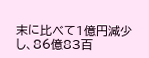末に比べて1億円減少し、86億83百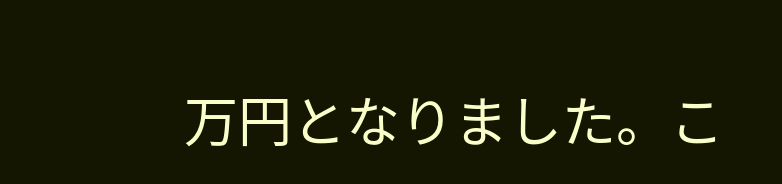万円となりました。こ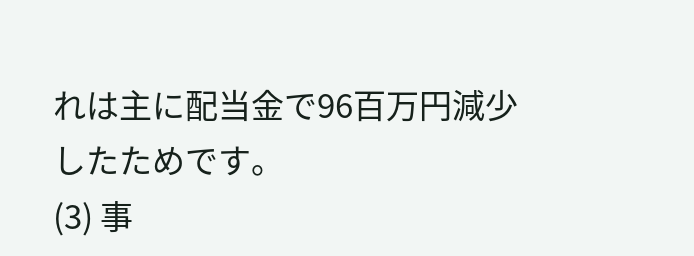れは主に配当金で96百万円減少したためです。
(3) 事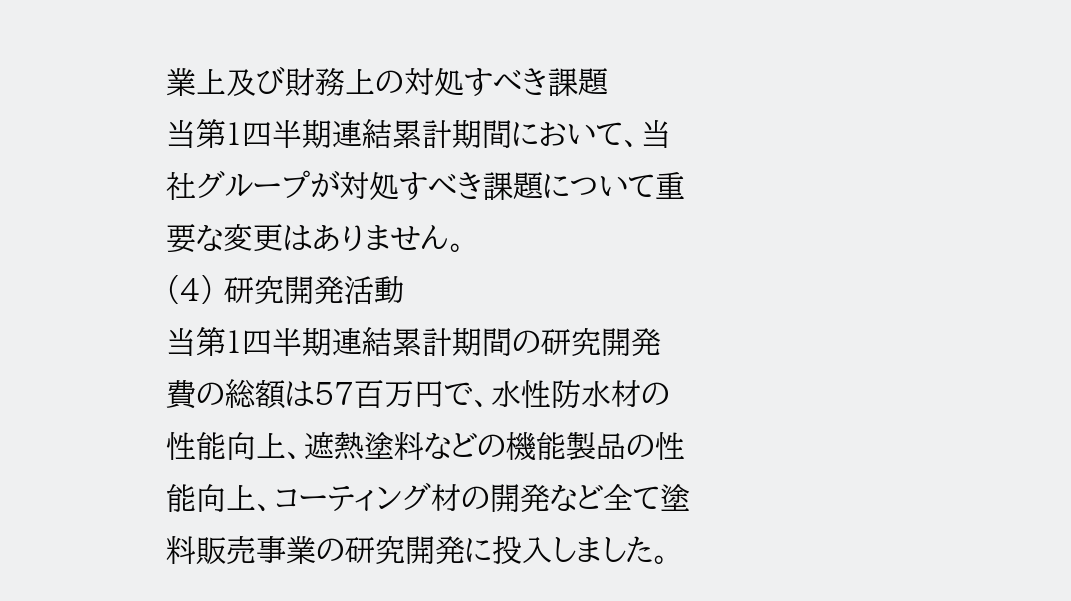業上及び財務上の対処すべき課題
当第1四半期連結累計期間において、当社グループが対処すべき課題について重要な変更はありません。
(4) 研究開発活動
当第1四半期連結累計期間の研究開発費の総額は57百万円で、水性防水材の性能向上、遮熱塗料などの機能製品の性能向上、コーティング材の開発など全て塗料販売事業の研究開発に投入しました。